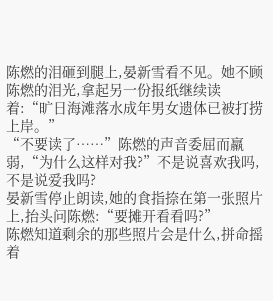陈燃的泪砸到腿上,晏新雪看不见。她不顾陈燃的泪光,拿起另一份报纸继续读着:“旷日海滩落水成年男女遗体已被打捞上岸。”
“不要读了……”陈燃的声音委屈而羸弱,“为什么这样对我?”不是说喜欢我吗,不是说爱我吗?
晏新雪停止朗读,她的食指捺在第一张照片上,抬头问陈燃:“要摊开看看吗?”
陈燃知道剩余的那些照片会是什么,拼命摇着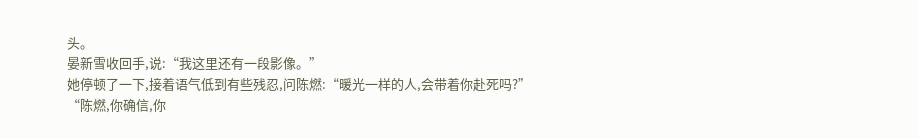头。
晏新雪收回手,说:“我这里还有一段影像。”
她停顿了一下,接着语气低到有些残忍,问陈燃:“暖光一样的人,会带着你赴死吗?”
“陈燃,你确信,你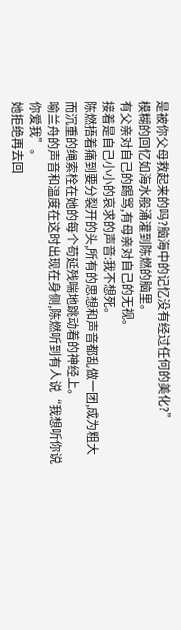是被你父母救起来的吗?脑海中的记忆没有经过任何的美化?”
模糊的回忆如海水般涌灌到陈燃的脑里。
有父亲对自己的踢骂,有母亲对自己的无视。
接着是自己小小的哀求的声音:我不想死。
陈燃捂着痛到要分裂开的头,所有的思想和声音都乱做一团,成为粗大而沉重的绳索栓在她的每个苟延残喘地跳动着的神经上。
喻兰舟的声音和温度在这时出现在身侧,陈燃听到有人说“我想听你说你爱我”。
她拒绝再去回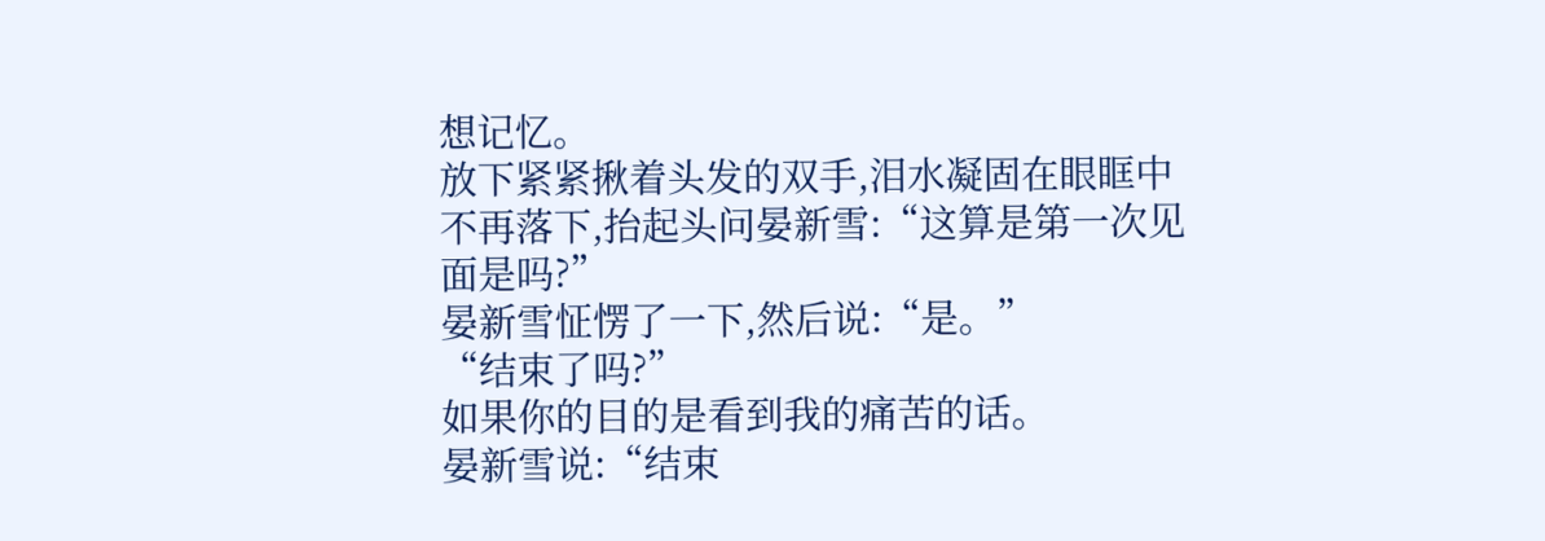想记忆。
放下紧紧揪着头发的双手,泪水凝固在眼眶中不再落下,抬起头问晏新雪:“这算是第一次见面是吗?”
晏新雪怔愣了一下,然后说:“是。”
“结束了吗?”
如果你的目的是看到我的痛苦的话。
晏新雪说:“结束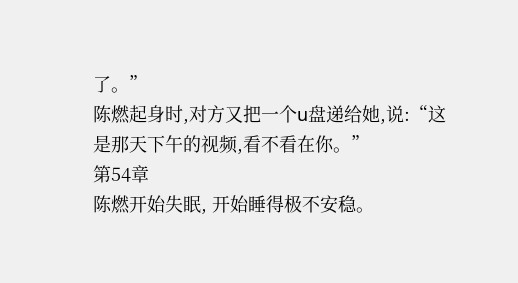了。”
陈燃起身时,对方又把一个u盘递给她,说:“这是那天下午的视频,看不看在你。”
第54章
陈燃开始失眠, 开始睡得极不安稳。